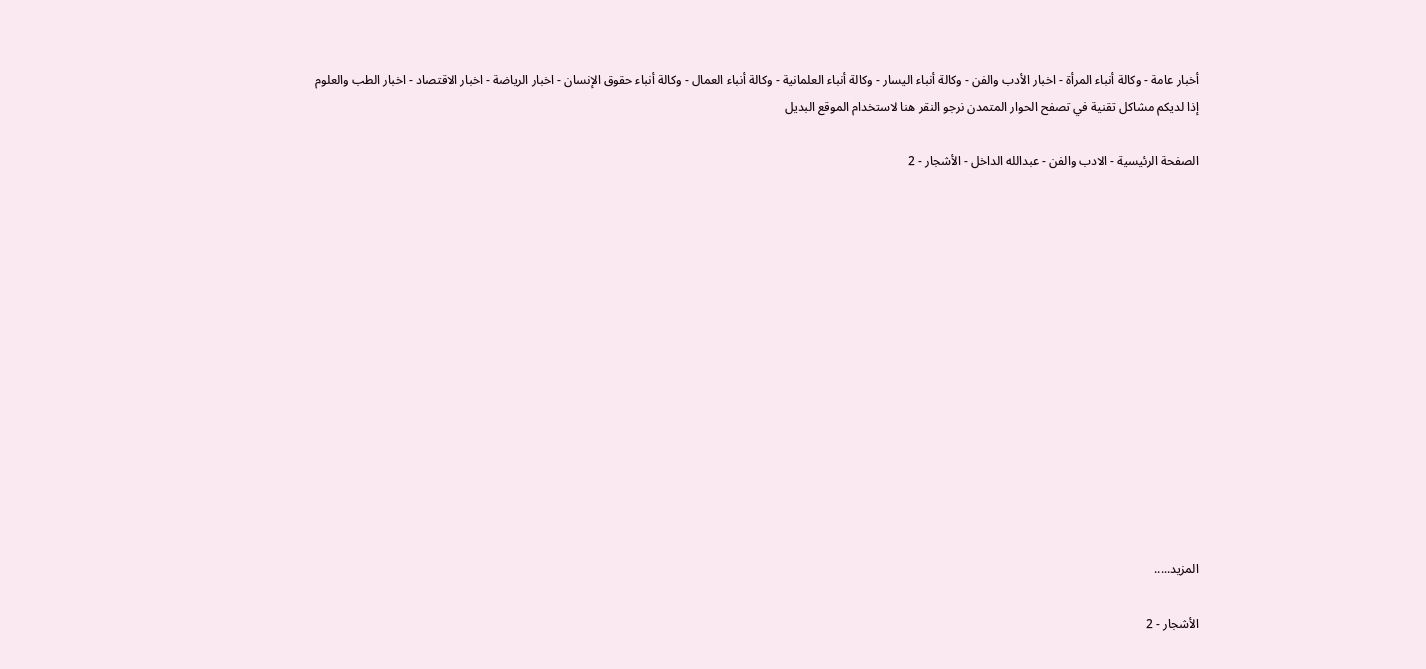أخبار عامة - وكالة أنباء المرأة - اخبار الأدب والفن - وكالة أنباء اليسار - وكالة أنباء العلمانية - وكالة أنباء العمال - وكالة أنباء حقوق الإنسان - اخبار الرياضة - اخبار الاقتصاد - اخبار الطب والعلوم
إذا لديكم مشاكل تقنية في تصفح الحوار المتمدن نرجو النقر هنا لاستخدام الموقع البديل

الصفحة الرئيسية - الادب والفن - عبدالله الداخل - الأشجار - 2














المزيد.....

الأشجار - 2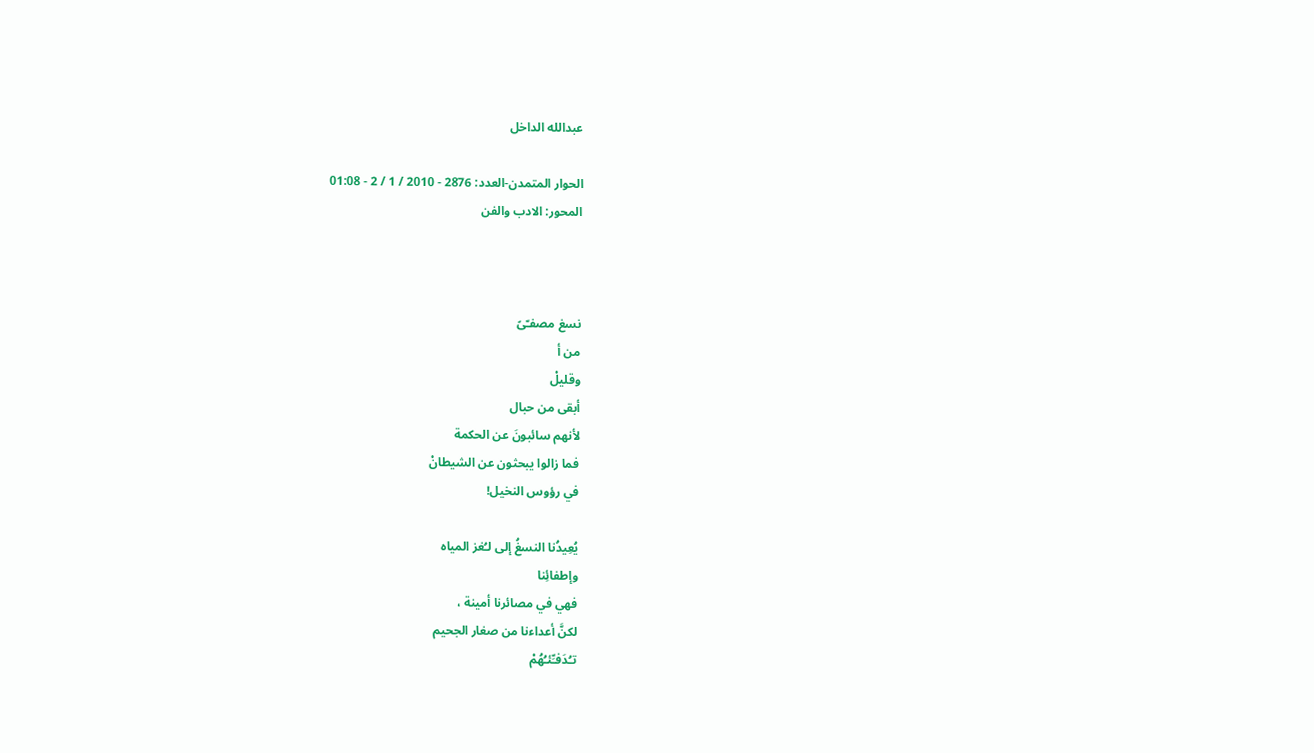عبدالله الداخل

الحوار المتمدن-العدد: 2876 - 2010 / 1 / 2 - 01:08
المحور: الادب والفن



نسغ مصفـّىً
من أ
وقليلْ
أبقى من حبال
لأنهم سائبونَ عن الحكمة
فما زالوا يبحثون عن الشيطانْ
في رؤوس النخيل!

يُعِيدُنا النسغُ إلى لـُغز المياه
وإطفائِنا
فهي في مصائرنا أمينة ،
لكنَّ أعداءنا من صغار الجحيم
تـُدَفـِّئـُهُمْ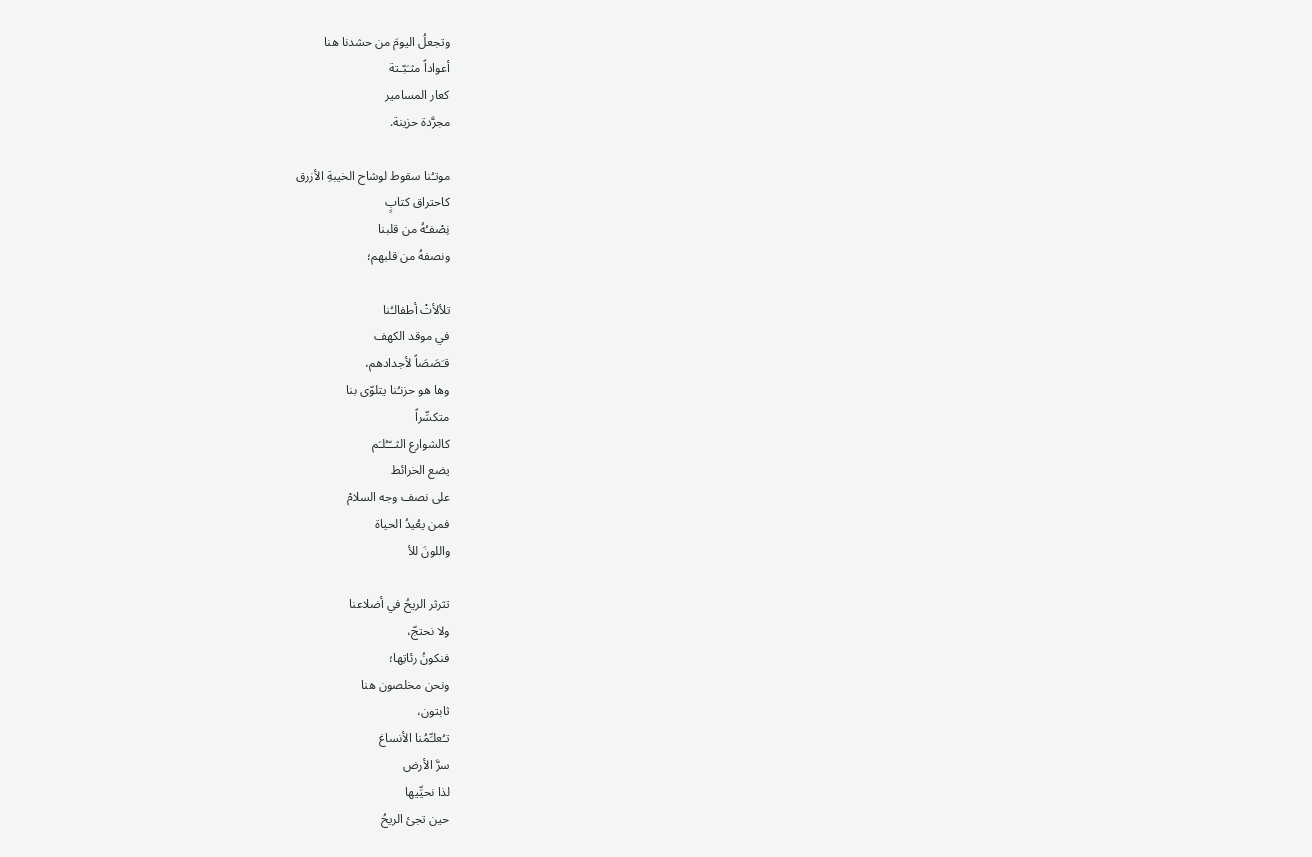وتجعلُ اليومَ من حشدنا هنا
أعواداً مثـَبّـتة
كعار المسامير
مجرَّدة حزينة.

موتـُنا سقوط لوشاح الخيبةِ الأزرق
كاحتراق كتابٍ
نِصْفـُهُ من قلبنا
ونصفهُ من قلبهم؛

تلألأتْ أطفالـُنا
في موقد الكهف
قـَصَصَاً لأجدادهم،
وها هو حزنـُنا يتلوّى بنا
متكسِّراً
كالشوارع الثــّـُلـَم
يضع الخرائط
على نصف وجه السلامْ
فمن يعُيدُ الحياة
واللونَ للأ

تثرثر الريحُ في أضلاعنا
ولا نحتجّ،
فنكونُ رئاتِها؛
ونحن مخلصون هنا
ثابتون،
تـُعلـِّمُنا الأنساغ
سرَّ الأرض
لذا نحيِّيها
حين تجئ الريحُ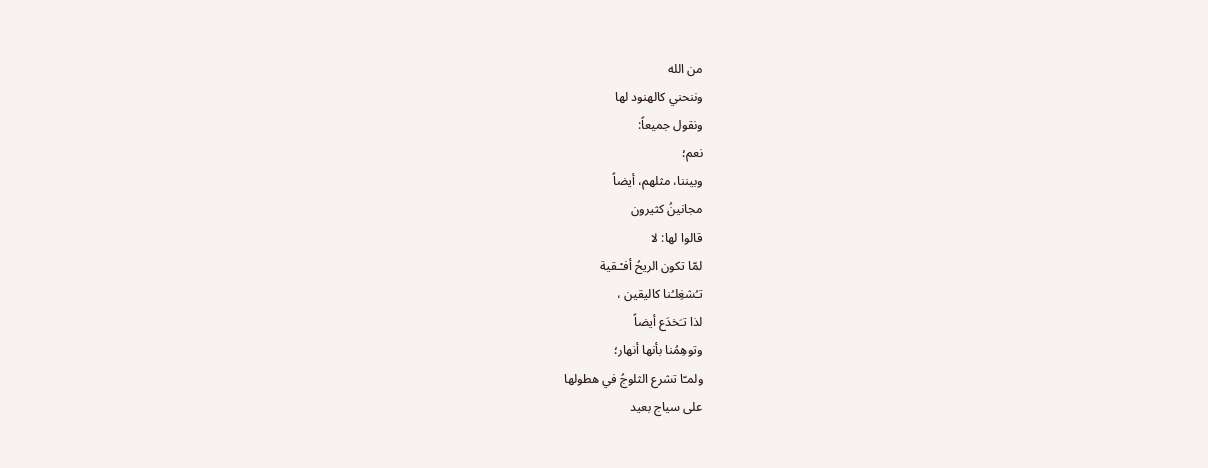من الله
وننحني كالهنود لها
ونقول جميعاً:
نعم؛
وبيننا، مثلهم، أيضاً
مجانينُ كثيرون
قالوا لها: لا
لمّا تكون الريحُ أفـْـقية
تـُشغِلـُنا كاليقين ،
لذا تـَخدَع أيضاً
وتوهِمُنا بأنها أنهار؛
ولمـّا تشرع الثلوجُ في هطولها
على سياج بعيد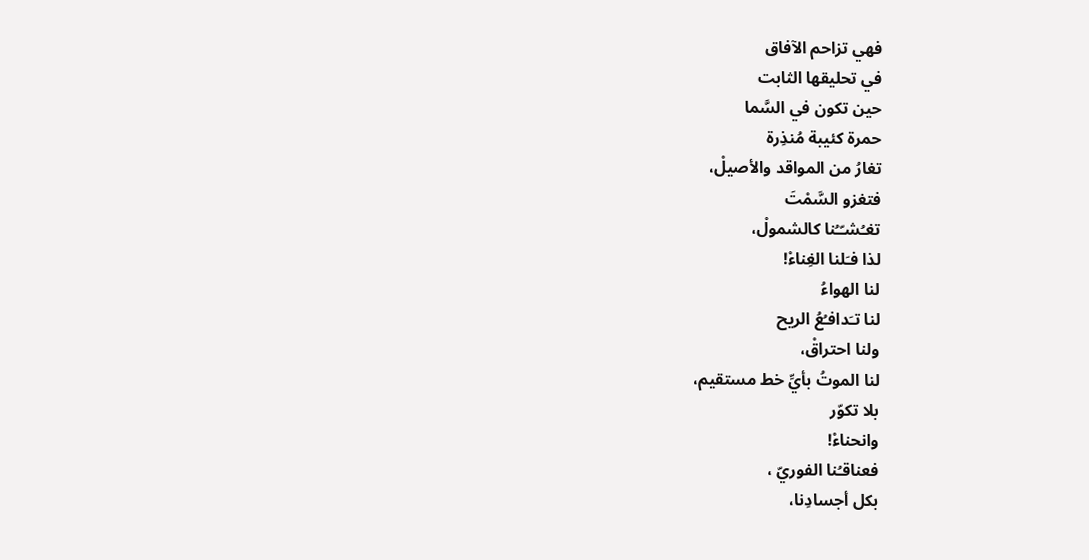فهي تزاحم الآفاق
في تحليقها الثابت
حين تكون في السَّما
حمرة كئيبة مُنذِرة
تغارُ من المواقد والأصيلْ،
فتغزو السَّمْتَ
تغـُشـّـُنا كالشمولْ،
لذا فـَلنا الغِناءْ!
لنا الهواءُ
لنا تـَدافـُعُ الريح
ولنا احتراقْ،
لنا الموتُ بأيِّ خط مستقيم،
بلا تكوّر
وانحناءْ!
فعناقـُنا الفوريّ ،
بكل أجسادِنا،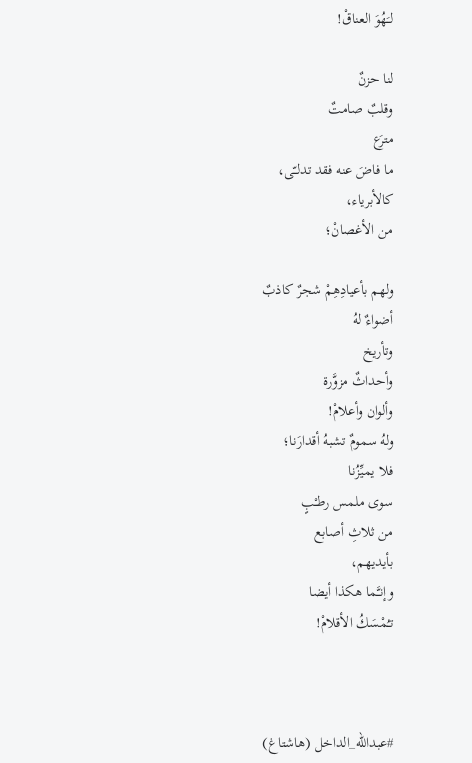لـَهُوَ العناقْ!

لنا حزنٌ
وقلبٌ صامتٌ
مترَع
ما فاضَ عنه فقد تدلـّى،
كالأبرياء،
من الأغصانْ؛

ولهم بأعيادِهِمْ شجرٌ كاذبٌ
أضواءٌ لهُ
وتأريخ
وأحداثٌ مزوَّرة
وألوان وأعلامْ!
ولهُ سمومٌ تشبهُ أقدارَنا؛
فلا يميِّزُنا
سوى ملمس رطـْبٍ
من ثلاثِ أصابع
بأيديهم،
وإنـَّما هكذا أيضا
تـُمْسَكُ الأقلامْ!



#عبدالله_الداخل (هاشتاغ)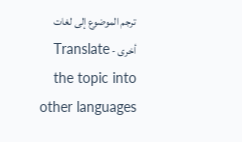ترجم الموضوع إلى لغات أخرى - Translate the topic into other languages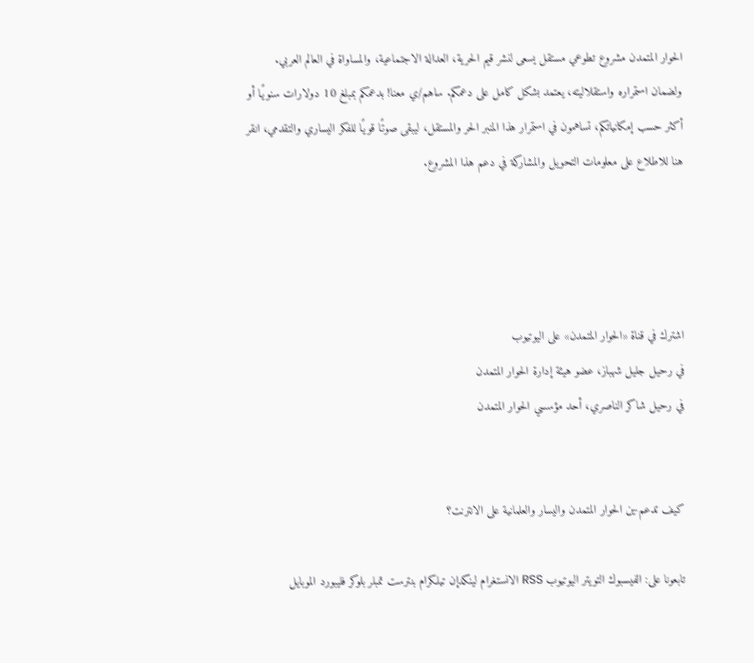الحوار المتمدن مشروع تطوعي مستقل يسعى لنشر قيم الحرية، العدالة الاجتماعية، والمساواة في العالم العربي. ولضمان استمراره واستقلاليته، يعتمد بشكل كامل على دعمكم. ساهم/ي معنا! بدعمكم بمبلغ 10 دولارات سنويًا أو أكثر حسب إمكانياتكم، تساهمون في استمرار هذا المنبر الحر والمستقل، ليبقى صوتًا قويًا للفكر اليساري والتقدمي، انقر هنا للاطلاع على معلومات التحويل والمشاركة في دعم هذا المشروع.




اشترك في قناة «الحوار المتمدن» على اليوتيوب
في رحيل جليل شهباز، عضو هيئة إدارة الحوار المتمدن
في رحيل شاكر الناصري، أحد مؤسسي الحوار المتمدن


كيف تدعم-ين الحوار المتمدن واليسار والعلمانية على الانترنت؟

تابعونا على: الفيسبوك التويتر اليوتيوب RSS الانستغرام لينكدإن تيلكرام بنترست تمبلر بلوكر فليبورد الموبايل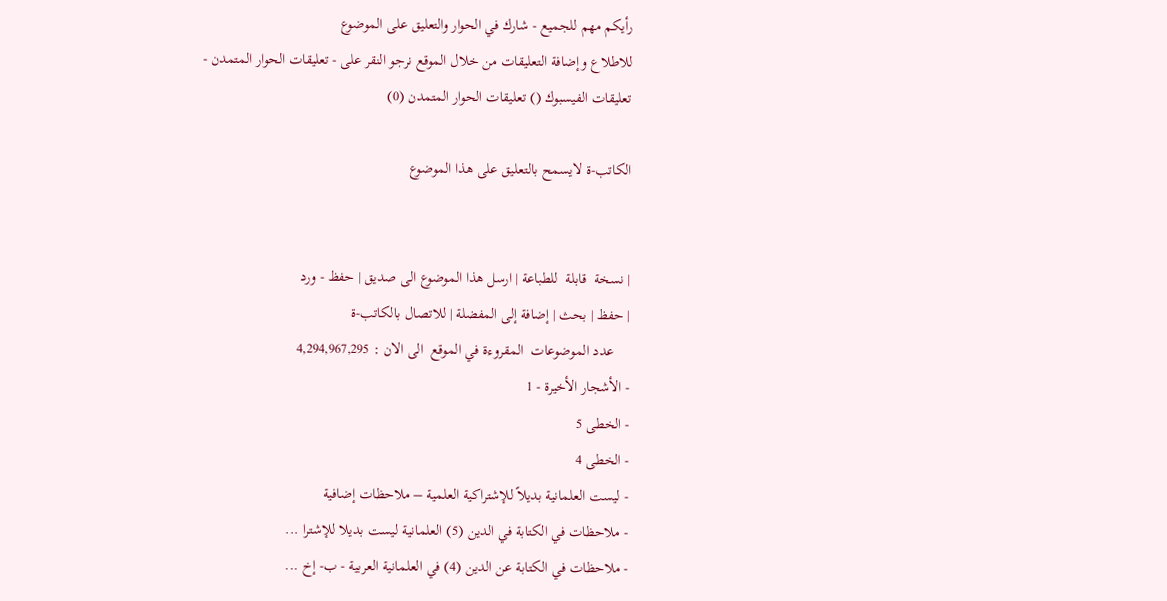رأيكم مهم للجميع - شارك في الحوار والتعليق على الموضوع
للاطلاع وإضافة التعليقات من خلال الموقع نرجو النقر على - تعليقات الحوار المتمدن -
تعليقات الفيسبوك () تعليقات الحوار المتمدن (0)

الكاتب-ة لايسمح بالتعليق على هذا الموضوع


| نسخة  قابلة  للطباعة | ارسل هذا الموضوع الى صديق | حفظ - ورد
| حفظ | بحث | إضافة إلى المفضلة | للاتصال بالكاتب-ة
    عدد الموضوعات  المقروءة في الموقع  الى الان : 4,294,967,295
- الأشجار الأخيرة - 1
- الخطى 5
- الخطى 4
- ليست العلمانية بديلاً للإشتراكية العلمية – ملاحظات إضافية
- ملاحظات في الكتابة في الدين (5) العلمانية ليست بديلا للإشترا ...
- ملاحظات في الكتابة عن الدين (4) في العلمانية العربية - ب- إخ ...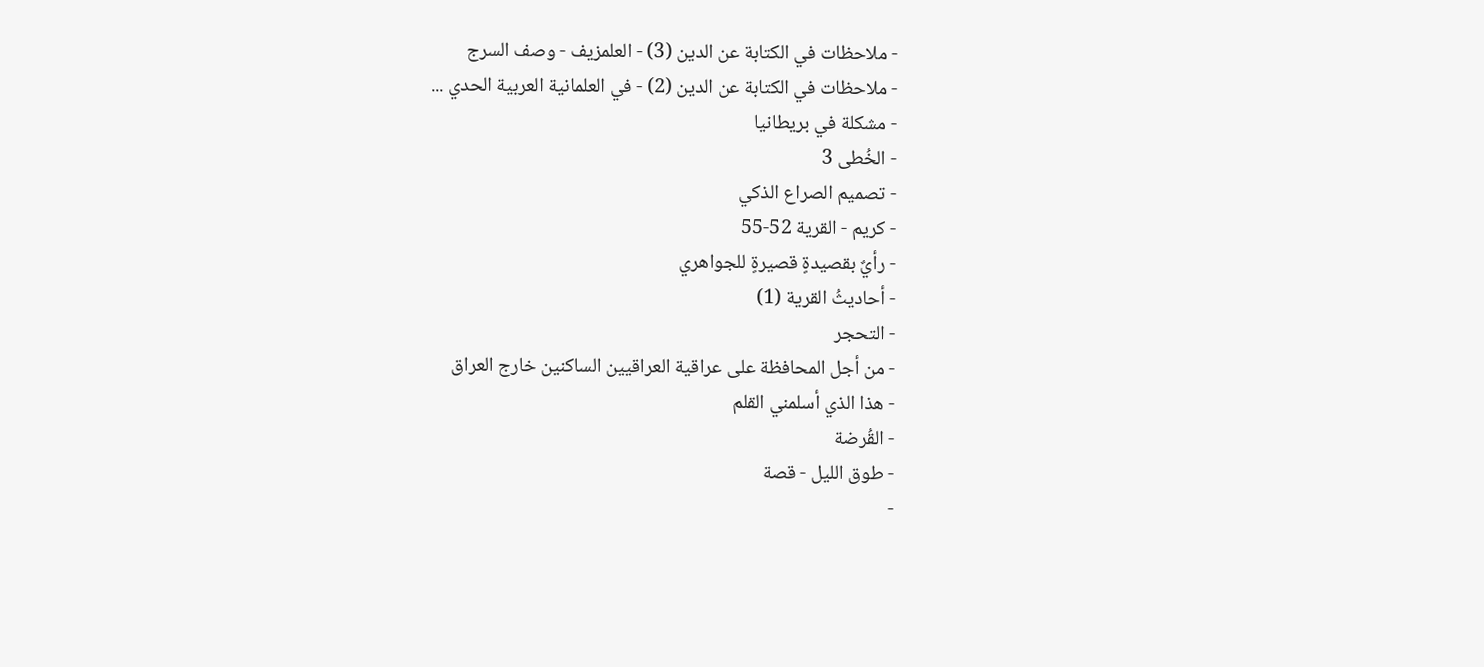- ملاحظات في الكتابة عن الدين (3) - العلمزيف - وصف السرج
- ملاحظات في الكتابة عن الدين (2) - في العلمانية العربية الحدي ...
- مشكلة في بريطانيا
- الخُطى 3
- تصميم الصراع الذكي
- كريم - القرية 52-55
- رأيٌ بقصيدةٍ قصيرةٍ للجواهري
- أحاديثُ القرية (1)
- التحجر
- من أجل المحافظة على عراقية العراقيين الساكنين خارج العراق
- هذا الذي أسلمني القلم
- القُرضة
- طوق الليل - قصة
-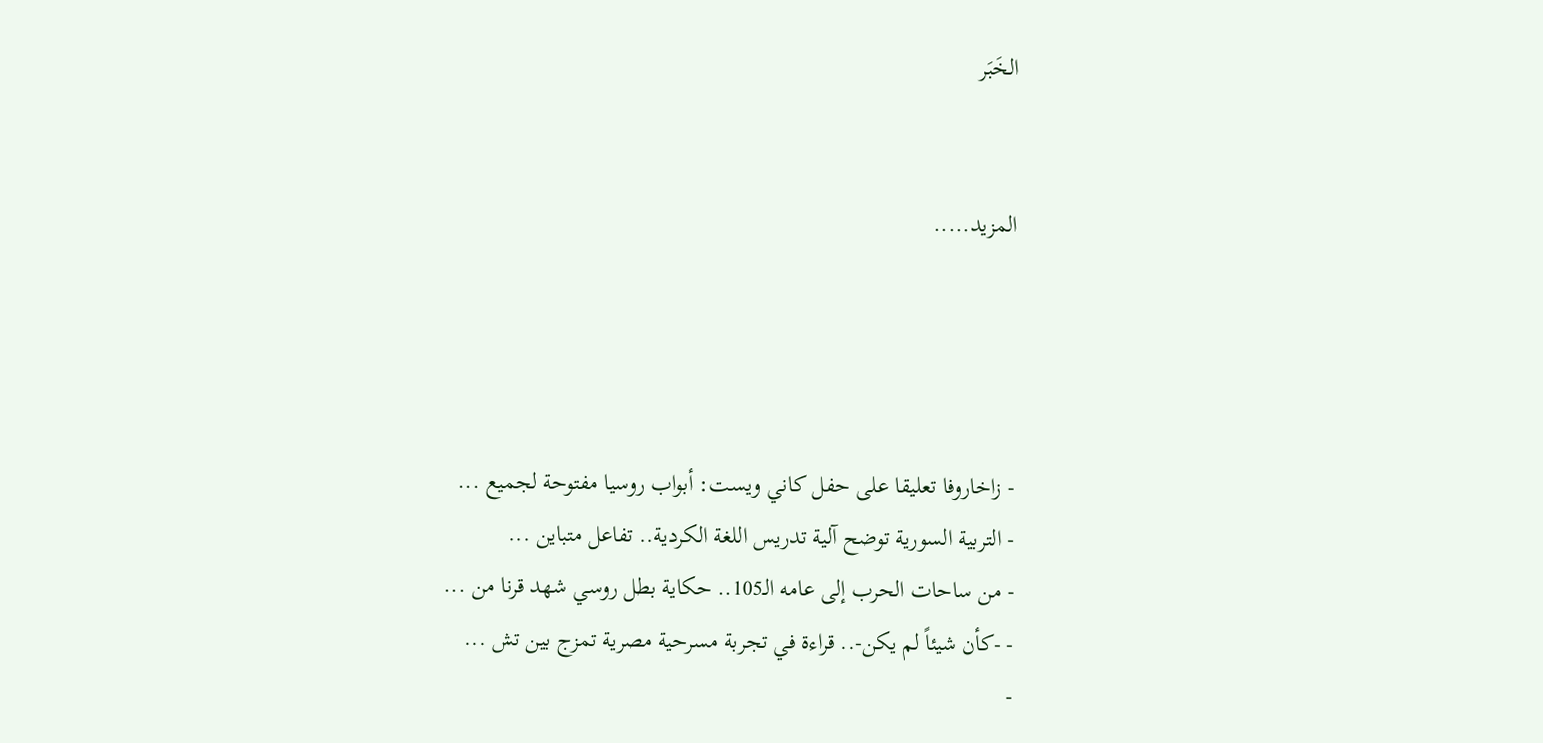الخَبَر


المزيد.....




- زاخاروفا تعليقا على حفل كاني ويست: أبواب روسيا مفتوحة لجميع ...
- التربية السورية توضح آلية تدريس اللغة الكردية.. تفاعل متباين ...
- من ساحات الحرب إلى عامه الـ105.. حكاية بطل روسي شهد قرنا من ...
- -كأن شيئاً لم يكن-.. قراءة في تجربة مسرحية مصرية تمزج بين تش ...
-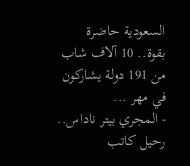السعودية حاضرة بقوة.. 10 آلاف شاب من 191 دولة يشاركون في مهر ...
- المجري بيتر ناداس.. رحيل كاتب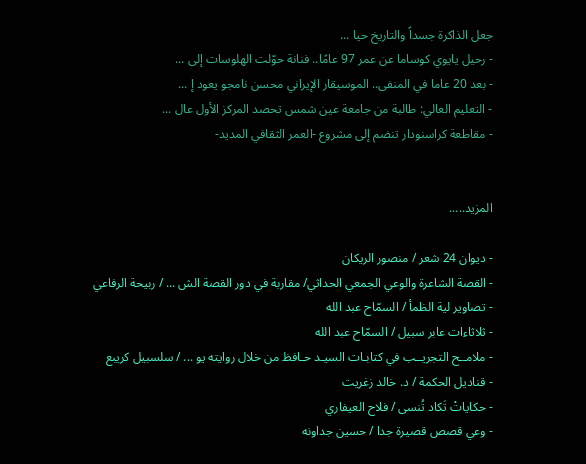جعل الذاكرة جسداً والتاريخ حيا ...
- رحيل يايوي كوساما عن عمر 97 عامًا.. فنانة حوّلت الهلوسات إلى ...
- بعد 20 عاما في المنفى.. الموسيقار الإيراني محسن نامجو يعود إ ...
- التعليم العالي: طالبة من جامعة عين شمس تحصد المركز الأول عال ...
- مقاطعة كراسنودار تنضم إلى مشروع -العمر الثقافي المديد-


المزيد.....

- ديوان 24 شعر / منصور الريكان
- القصة الشاعرة والوعي الجمعي الحداثي/ مقاربة في دور القصة الش ... / ربيحة الرفاعي
- تصاوير لية الظمأ / السمّاح عبد الله
- ثلاثاءات عابر سبيل / السمّاح عبد الله
- ملامــح التجريــب في كتابـات السيـد حـافظ من خلال روايته يو ... / سلسبيل كريبع
- قناديل الحكمة / د. خالد زغريت
- حكاياتْ تَكاد تُنسى / فلاح العيفاري
- وعي قصص قصيرة جدا / حسين جداونه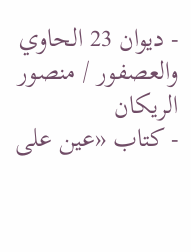- ديوان 23 الحاوي والعصفور / منصور الريكان
- كتاب «عين على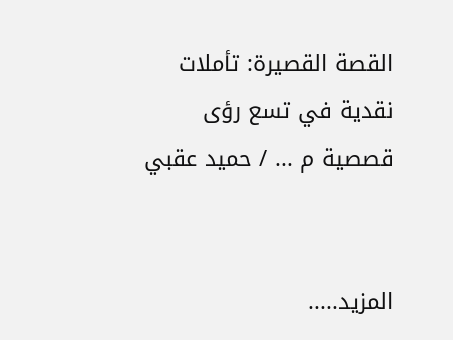القصة القصيرة: تأملات نقدية في تسع رؤى قصصية م ... / حميد عقبي


المزيد.....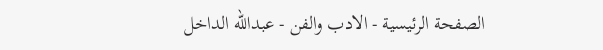الصفحة الرئيسية - الادب والفن - عبدالله الداخل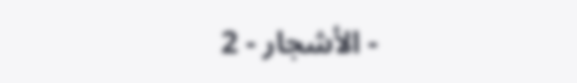- الأشجار - 2